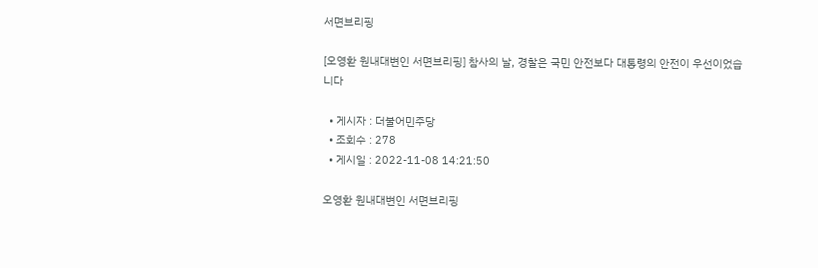서면브리핑

[오영환 원내대변인 서면브리핑] 참사의 날, 경찰은 국민 안전보다 대통령의 안전이 우선이었습니다

  • 게시자 : 더불어민주당
  • 조회수 : 278
  • 게시일 : 2022-11-08 14:21:50

오영환 원내대변인 서면브리핑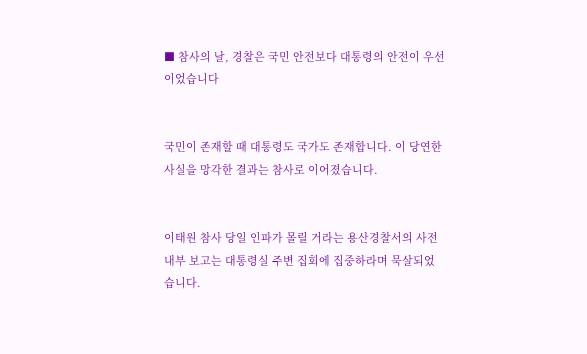■ 참사의 날, 경찰은 국민 안전보다 대통령의 안전이 우선이었습니다


국민이 존재할 때 대통령도 국가도 존재합니다. 이 당연한 사실을 망각한 결과는 참사로 이어졌습니다.


이태원 참사 당일 인파가 몰릴 거라는 용산경찰서의 사전 내부 보고는 대통령실 주변 집회에 집중하라며 묵살되었습니다.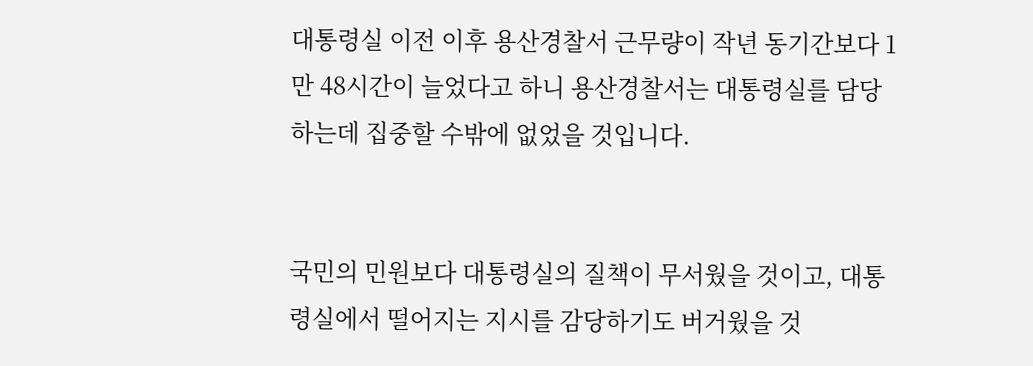대통령실 이전 이후 용산경찰서 근무량이 작년 동기간보다 1만 48시간이 늘었다고 하니 용산경찰서는 대통령실를 담당하는데 집중할 수밖에 없었을 것입니다.


국민의 민원보다 대통령실의 질책이 무서웠을 것이고, 대통령실에서 떨어지는 지시를 감당하기도 버거웠을 것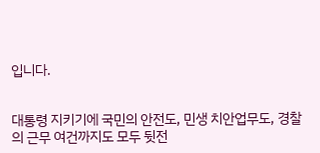입니다.


대통령 지키기에 국민의 안전도, 민생 치안업무도, 경찰의 근무 여건까지도 모두 뒷전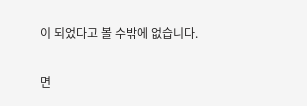이 되었다고 볼 수밖에 없습니다.


면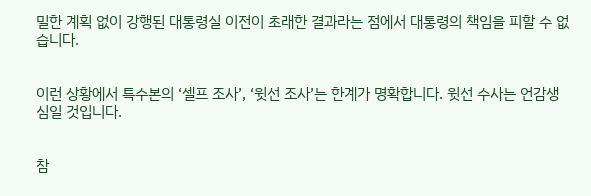밀한 계획 없이 강행된 대통령실 이전이 초래한 결과라는 점에서 대통령의 책임을 피할 수 없습니다.


이런 상황에서 특수본의 ‘셀프 조사’, ‘윗선 조사’는 한계가 명확합니다. 윗선 수사는 언감생심일 것입니다.


참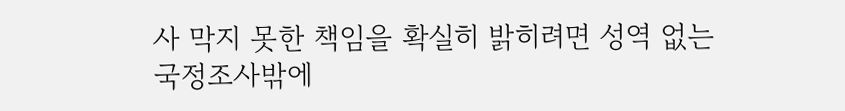사 막지 못한 책임을 확실히 밝히려면 성역 없는 국정조사밖에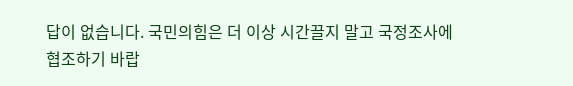답이 없습니다. 국민의힘은 더 이상 시간끌지 말고 국정조사에 협조하기 바랍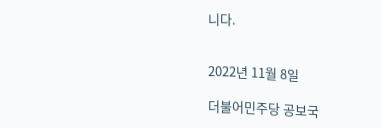니다.


2022년 11월 8일

더불어민주당 공보국